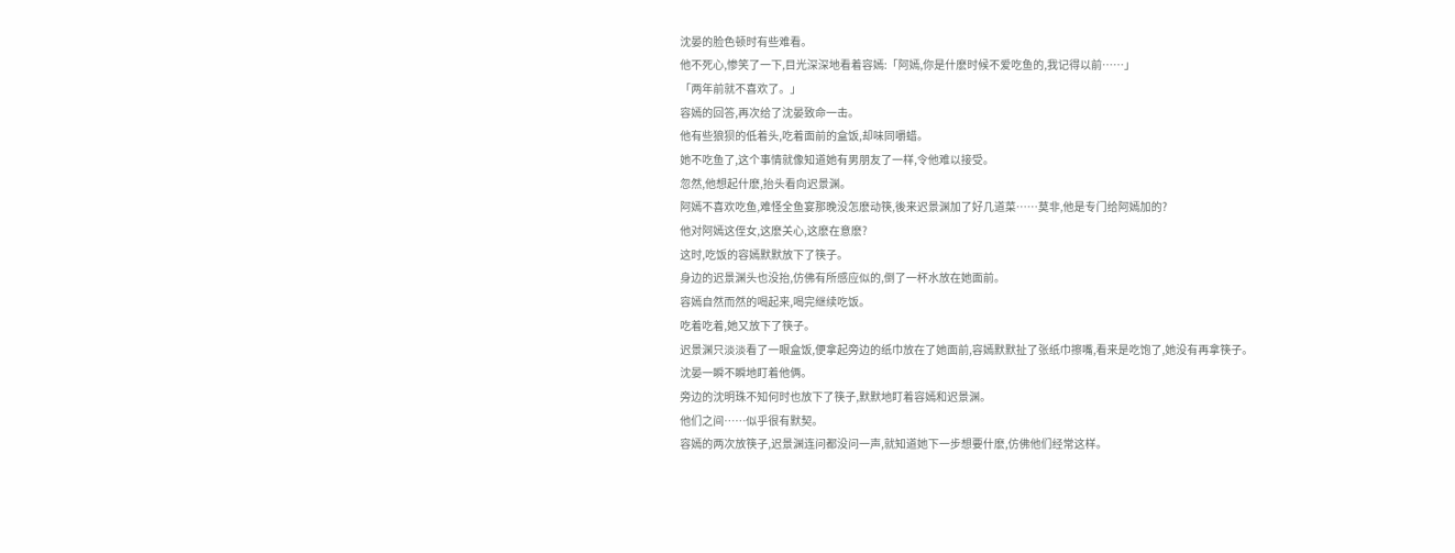沈晏的脸色顿时有些难看。
他不死心,惨笑了一下,目光深深地看着容嫣:「阿嫣,你是什麽时候不爱吃鱼的,我记得以前……」
「两年前就不喜欢了。」
容嫣的回答,再次给了沈晏致命一击。
他有些狼狈的低着头,吃着面前的盒饭,却味同嚼蜡。
她不吃鱼了,这个事情就像知道她有男朋友了一样,令他难以接受。
忽然,他想起什麽,抬头看向迟景渊。
阿嫣不喜欢吃鱼,难怪全鱼宴那晚没怎麽动筷,後来迟景渊加了好几道菜……莫非,他是专门给阿嫣加的?
他对阿嫣这侄女,这麽关心,这麽在意麽?
这时,吃饭的容嫣默默放下了筷子。
身边的迟景渊头也没抬,仿佛有所感应似的,倒了一杯水放在她面前。
容嫣自然而然的喝起来,喝完继续吃饭。
吃着吃着,她又放下了筷子。
迟景渊只淡淡看了一眼盒饭,便拿起旁边的纸巾放在了她面前,容嫣默默扯了张纸巾擦嘴,看来是吃饱了,她没有再拿筷子。
沈晏一瞬不瞬地盯着他俩。
旁边的沈明珠不知何时也放下了筷子,默默地盯着容嫣和迟景渊。
他们之间……似乎很有默契。
容嫣的两次放筷子,迟景渊连问都没问一声,就知道她下一步想要什麽,仿佛他们经常这样。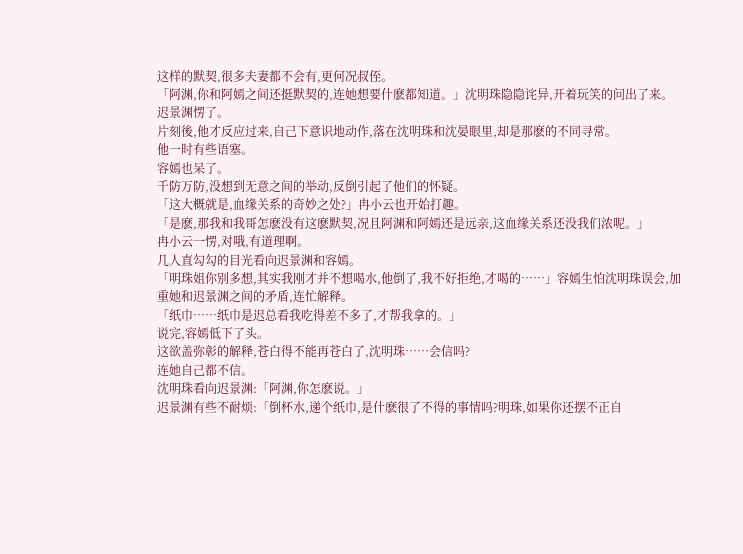这样的默契,很多夫妻都不会有,更何况叔侄。
「阿渊,你和阿嫣之间还挺默契的,连她想要什麽都知道。」沈明珠隐隐诧异,开着玩笑的问出了来。
迟景渊愣了。
片刻後,他才反应过来,自己下意识地动作,落在沈明珠和沈晏眼里,却是那麽的不同寻常。
他一时有些语塞。
容嫣也呆了。
千防万防,没想到无意之间的举动,反倒引起了他们的怀疑。
「这大概就是,血缘关系的奇妙之处?」冉小云也开始打趣。
「是麽,那我和我哥怎麽没有这麽默契,况且阿渊和阿嫣还是远亲,这血缘关系还没我们浓呢。」
冉小云一愣,对哦,有道理啊。
几人直勾勾的目光看向迟景渊和容嫣。
「明珠姐你别多想,其实我刚才并不想喝水,他倒了,我不好拒绝,才喝的……」容嫣生怕沈明珠误会,加重她和迟景渊之间的矛盾,连忙解释。
「纸巾……纸巾是迟总看我吃得差不多了,才帮我拿的。」
说完,容嫣低下了头。
这欲盖弥彰的解释,苍白得不能再苍白了,沈明珠……会信吗?
连她自己都不信。
沈明珠看向迟景渊:「阿渊,你怎麽说。」
迟景渊有些不耐烦:「倒杯水,递个纸巾,是什麽很了不得的事情吗?明珠,如果你还摆不正自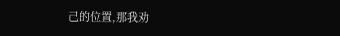己的位置,那我劝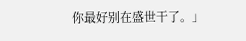你最好别在盛世干了。」